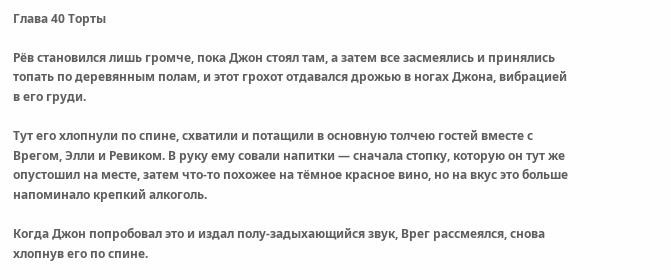Глава 40 Торты

Рёв становился лишь громче, пока Джон стоял там, а затем все засмеялись и принялись топать по деревянным полам, и этот грохот отдавался дрожью в ногах Джона, вибрацией в его груди.

Тут его хлопнули по спине, схватили и потащили в основную толчею гостей вместе с Врегом, Элли и Ревиком. В руку ему совали напитки — сначала стопку, которую он тут же опустошил на месте, затем что-то похожее на тёмное красное вино, но на вкус это больше напоминало крепкий алкоголь.

Когда Джон попробовал это и издал полу-задыхающийся звук, Врег рассмеялся, снова хлопнув его по спине.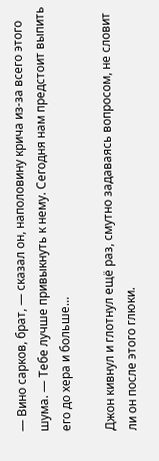— Вино сарков, брат, — сказал он, наполовину крича из-за всего этого шума. — Тебе лучше привыкнуть к нему. Сегодня нам предстоит выпить его до хера и больше…

Джон кивнул и глотнул ещё раз, смутно задаваясь вопросом, не словит ли он после этого глюки.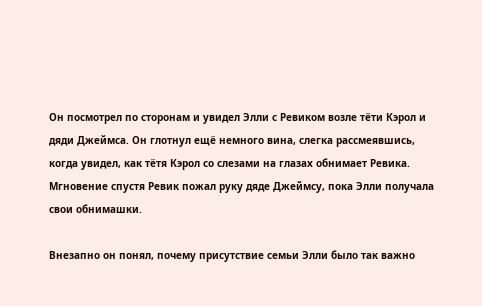Он посмотрел по сторонам и увидел Элли с Ревиком возле тёти Кэрол и дяди Джеймса. Он глотнул ещё немного вина, слегка рассмеявшись, когда увидел, как тётя Кэрол со слезами на глазах обнимает Ревика. Мгновение спустя Ревик пожал руку дяде Джеймсу, пока Элли получала свои обнимашки.

Внезапно он понял, почему присутствие семьи Элли было так важно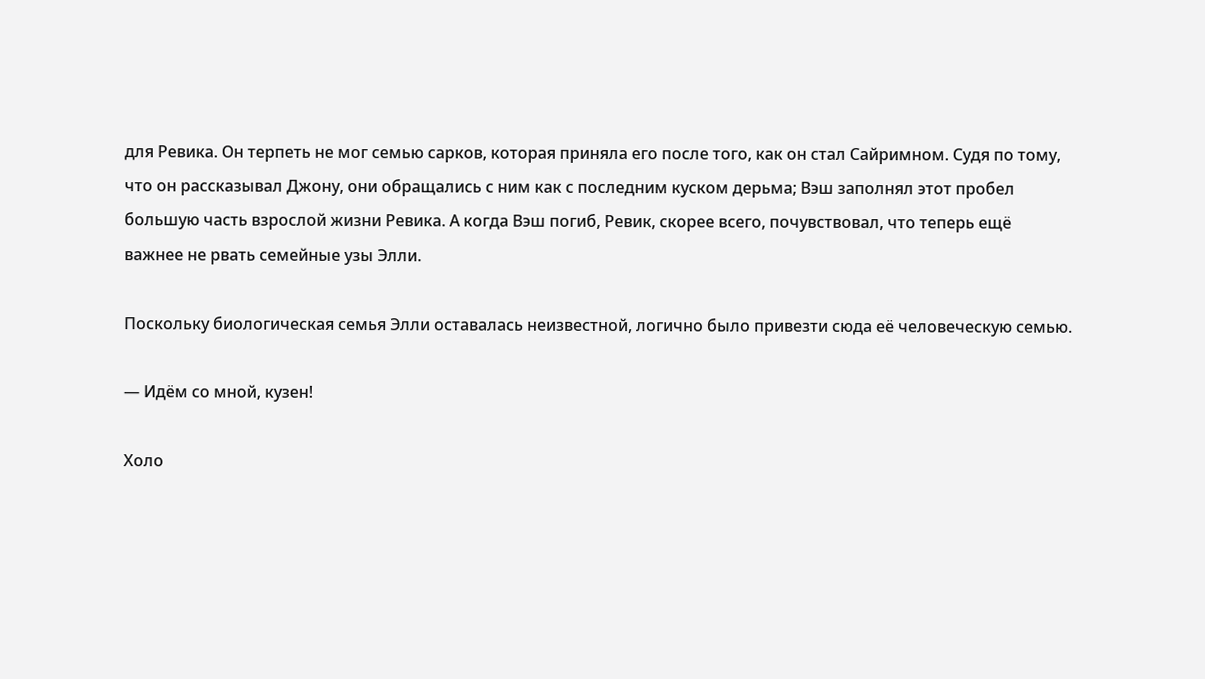для Ревика. Он терпеть не мог семью сарков, которая приняла его после того, как он стал Сайримном. Судя по тому, что он рассказывал Джону, они обращались с ним как с последним куском дерьма; Вэш заполнял этот пробел большую часть взрослой жизни Ревика. А когда Вэш погиб, Ревик, скорее всего, почувствовал, что теперь ещё важнее не рвать семейные узы Элли.

Поскольку биологическая семья Элли оставалась неизвестной, логично было привезти сюда её человеческую семью.

— Идём со мной, кузен!

Холо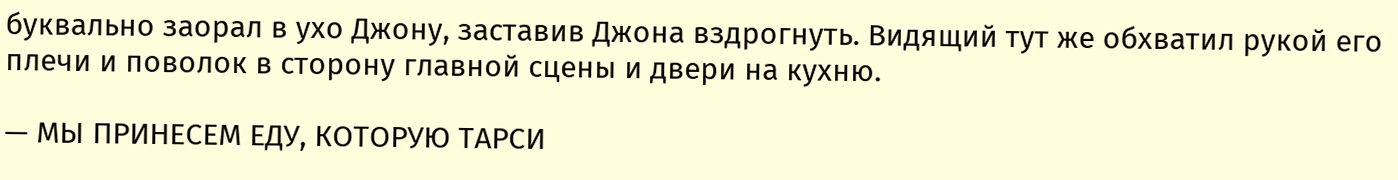буквально заорал в ухо Джону, заставив Джона вздрогнуть. Видящий тут же обхватил рукой его плечи и поволок в сторону главной сцены и двери на кухню.

— МЫ ПРИНЕСЕМ ЕДУ, КОТОРУЮ ТАРСИ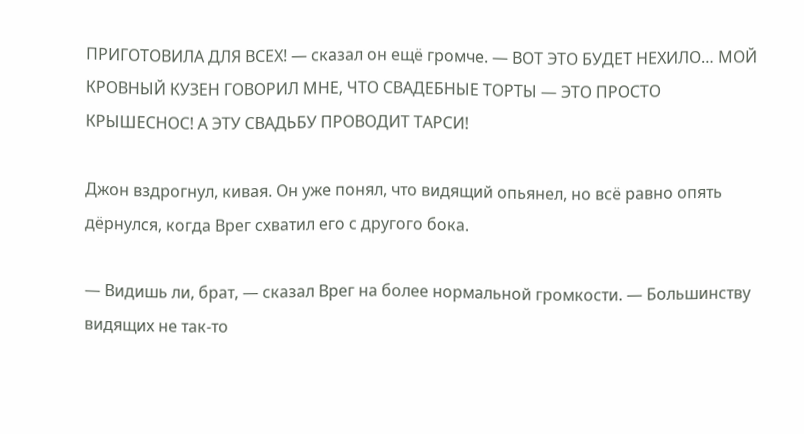ПРИГОТОВИЛА ДЛЯ ВСЕХ! — сказал он ещё громче. — ВОТ ЭТО БУДЕТ НЕХИЛО… МОЙ КРОВНЫЙ КУЗЕН ГОВОРИЛ МНЕ, ЧТО СВАДЕБНЫЕ ТОРТЫ — ЭТО ПРОСТО КРЫШЕСНОС! А ЭТУ СВАДЬБУ ПРОВОДИТ ТАРСИ!

Джон вздрогнул, кивая. Он уже понял, что видящий опьянел, но всё равно опять дёрнулся, когда Врег схватил его с другого бока.

— Видишь ли, брат, — сказал Врег на более нормальной громкости. — Большинству видящих не так-то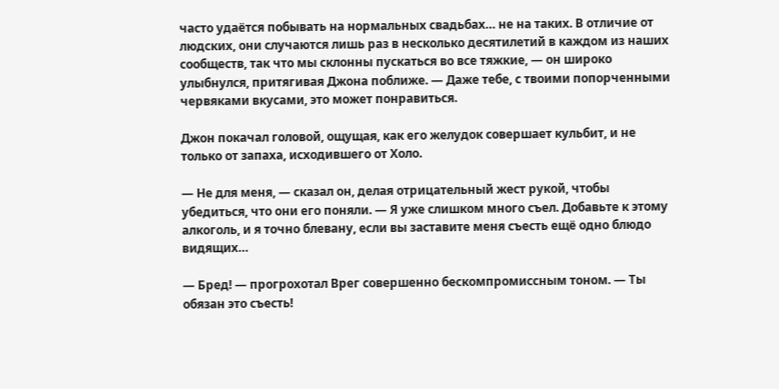часто удаётся побывать на нормальных свадьбах… не на таких. В отличие от людских, они случаются лишь раз в несколько десятилетий в каждом из наших сообществ, так что мы склонны пускаться во все тяжкие, — он широко улыбнулся, притягивая Джона поближе. — Даже тебе, с твоими попорченными червяками вкусами, это может понравиться.

Джон покачал головой, ощущая, как его желудок совершает кульбит, и не только от запаха, исходившего от Холо.

— Не для меня, — сказал он, делая отрицательный жест рукой, чтобы убедиться, что они его поняли. — Я уже слишком много съел. Добавьте к этому алкоголь, и я точно блевану, если вы заставите меня съесть ещё одно блюдо видящих…

— Бред! — прогрохотал Врег совершенно бескомпромиссным тоном. — Ты обязан это съесть!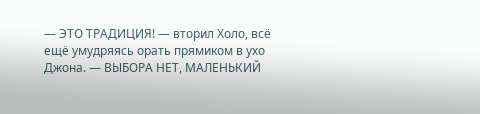— ЭТО ТРАДИЦИЯ! — вторил Холо, всё ещё умудряясь орать прямиком в ухо Джона. — ВЫБОРА НЕТ, МАЛЕНЬКИЙ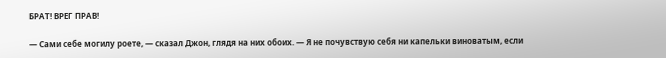БРАТ! ВРЕГ ПРАВ!

— Сами себе могилу роете, — сказал Джон, глядя на них обоих. — Я не почувствую себя ни капельки виноватым, если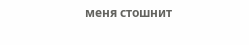меня стошнит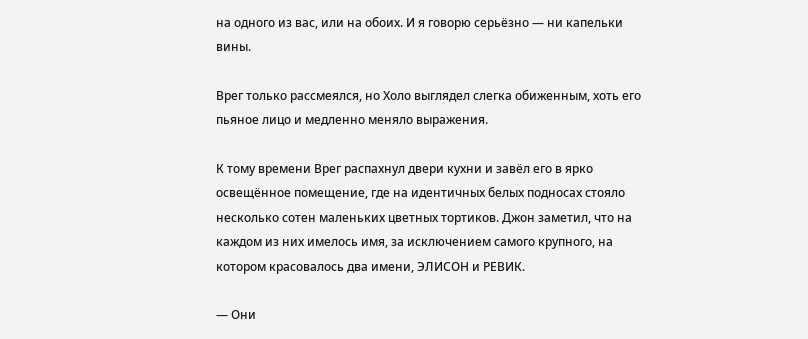на одного из вас, или на обоих. И я говорю серьёзно — ни капельки вины.

Врег только рассмеялся, но Холо выглядел слегка обиженным, хоть его пьяное лицо и медленно меняло выражения.

К тому времени Врег распахнул двери кухни и завёл его в ярко освещённое помещение, где на идентичных белых подносах стояло несколько сотен маленьких цветных тортиков. Джон заметил, что на каждом из них имелось имя, за исключением самого крупного, на котором красовалось два имени, ЭЛИСОН и РЕВИК.

— Они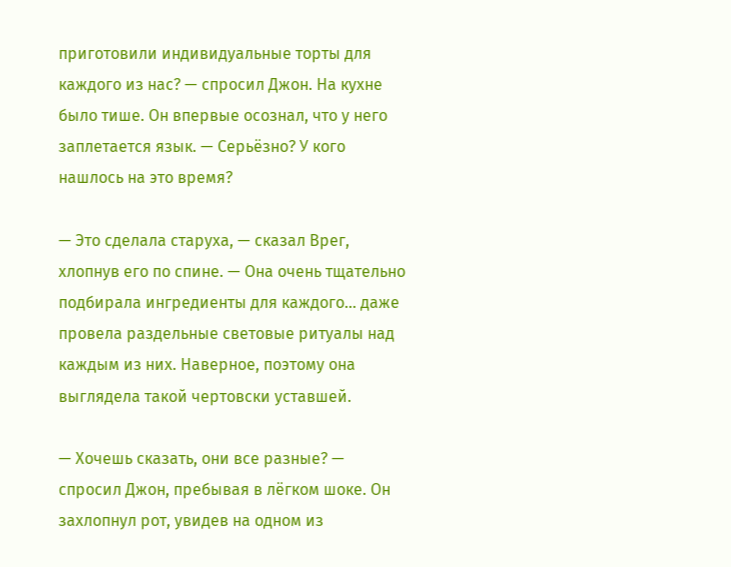приготовили индивидуальные торты для каждого из нас? — спросил Джон. На кухне было тише. Он впервые осознал, что у него заплетается язык. — Серьёзно? У кого нашлось на это время?

— Это сделала старуха, — сказал Врег, хлопнув его по спине. — Она очень тщательно подбирала ингредиенты для каждого… даже провела раздельные световые ритуалы над каждым из них. Наверное, поэтому она выглядела такой чертовски уставшей.

— Хочешь сказать, они все разные? — спросил Джон, пребывая в лёгком шоке. Он захлопнул рот, увидев на одном из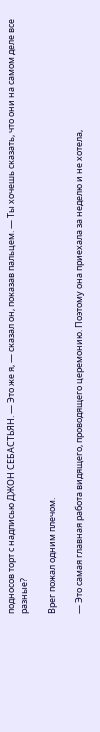подносов торт с надписью ДЖОН СЕБАСТЬЯН. — Это же я, — сказал он, показав пальцем. — Ты хочешь сказать, что они на самом деле все разные?

Врег пожал одним плечом.

— Это самая главная работа видящего, проводящего церемонию. Поэтому она приехала за неделю и не хотела,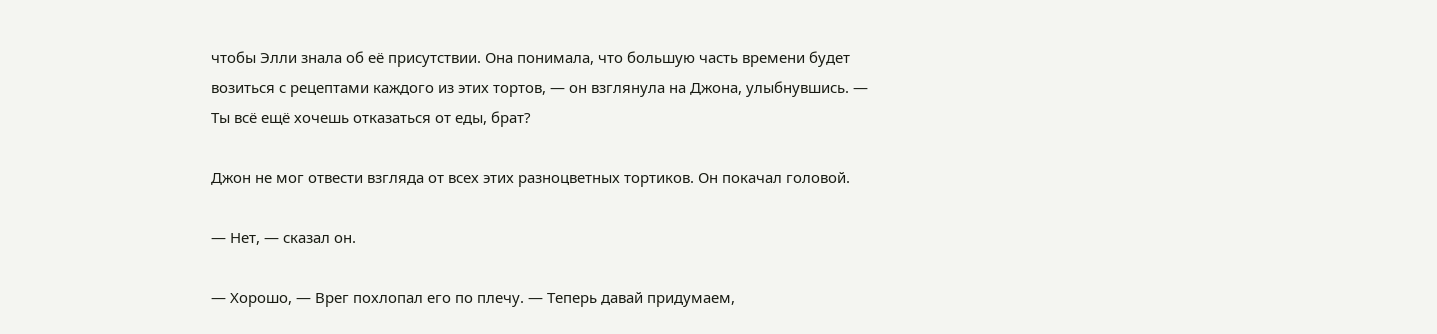чтобы Элли знала об её присутствии. Она понимала, что большую часть времени будет возиться с рецептами каждого из этих тортов, — он взглянула на Джона, улыбнувшись. — Ты всё ещё хочешь отказаться от еды, брат?

Джон не мог отвести взгляда от всех этих разноцветных тортиков. Он покачал головой.

— Нет, — сказал он.

— Хорошо, — Врег похлопал его по плечу. — Теперь давай придумаем,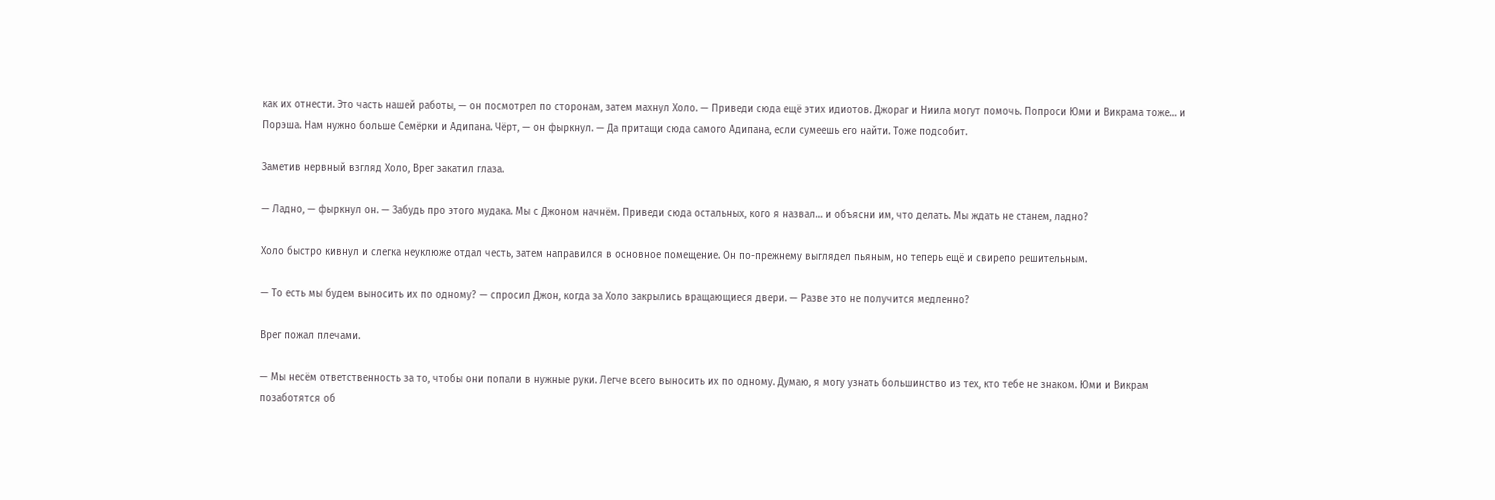как их отнести. Это часть нашей работы, — он посмотрел по сторонам, затем махнул Холо. — Приведи сюда ещё этих идиотов. Джораг и Ниила могут помочь. Попроси Юми и Викрама тоже… и Порэша. Нам нужно больше Семёрки и Адипана. Чёрт, — он фыркнул. — Да притащи сюда самого Адипана, если сумеешь его найти. Тоже подсобит.

Заметив нервный взгляд Холо, Врег закатил глаза.

— Ладно, — фыркнул он. — Забудь про этого мудака. Мы с Джоном начнём. Приведи сюда остальных, кого я назвал… и объясни им, что делать. Мы ждать не станем, ладно?

Холо быстро кивнул и слегка неуклюже отдал честь, затем направился в основное помещение. Он по-прежнему выглядел пьяным, но теперь ещё и свирепо решительным.

— То есть мы будем выносить их по одному? — спросил Джон, когда за Холо закрылись вращающиеся двери. — Разве это не получится медленно?

Врег пожал плечами.

— Мы несём ответственность за то, чтобы они попали в нужные руки. Легче всего выносить их по одному. Думаю, я могу узнать большинство из тех, кто тебе не знаком. Юми и Викрам позаботятся об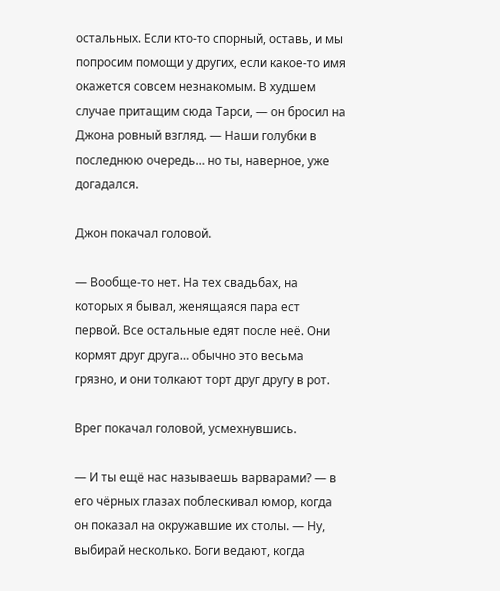остальных. Если кто-то спорный, оставь, и мы попросим помощи у других, если какое-то имя окажется совсем незнакомым. В худшем случае притащим сюда Тарси, — он бросил на Джона ровный взгляд. — Наши голубки в последнюю очередь… но ты, наверное, уже догадался.

Джон покачал головой.

— Вообще-то нет. На тех свадьбах, на которых я бывал, женящаяся пара ест первой. Все остальные едят после неё. Они кормят друг друга… обычно это весьма грязно, и они толкают торт друг другу в рот.

Врег покачал головой, усмехнувшись.

— И ты ещё нас называешь варварами? — в его чёрных глазах поблескивал юмор, когда он показал на окружавшие их столы. — Ну, выбирай несколько. Боги ведают, когда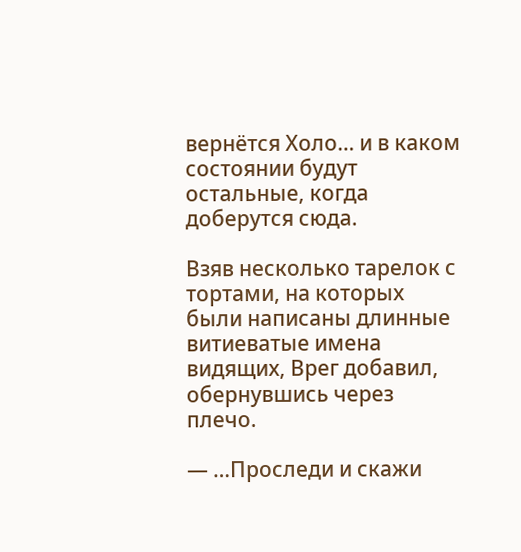вернётся Холо… и в каком состоянии будут остальные, когда доберутся сюда.

Взяв несколько тарелок с тортами, на которых были написаны длинные витиеватые имена видящих, Врег добавил, обернувшись через плечо.

— …Проследи и скажи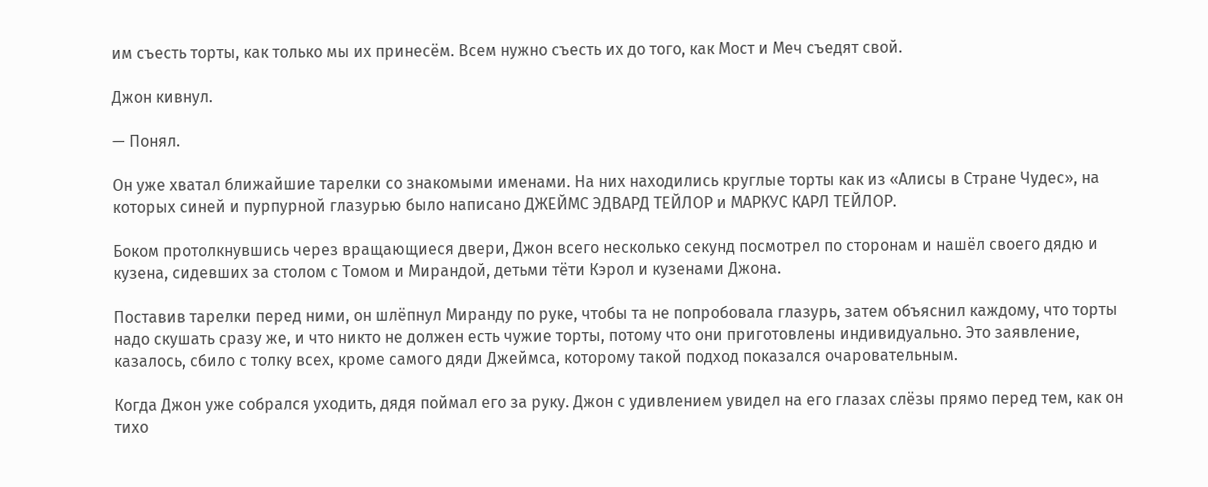им съесть торты, как только мы их принесём. Всем нужно съесть их до того, как Мост и Меч съедят свой.

Джон кивнул.

— Понял.

Он уже хватал ближайшие тарелки со знакомыми именами. На них находились круглые торты как из «Алисы в Стране Чудес», на которых синей и пурпурной глазурью было написано ДЖЕЙМС ЭДВАРД ТЕЙЛОР и МАРКУС КАРЛ ТЕЙЛОР.

Боком протолкнувшись через вращающиеся двери, Джон всего несколько секунд посмотрел по сторонам и нашёл своего дядю и кузена, сидевших за столом с Томом и Мирандой, детьми тёти Кэрол и кузенами Джона.

Поставив тарелки перед ними, он шлёпнул Миранду по руке, чтобы та не попробовала глазурь, затем объяснил каждому, что торты надо скушать сразу же, и что никто не должен есть чужие торты, потому что они приготовлены индивидуально. Это заявление, казалось, сбило с толку всех, кроме самого дяди Джеймса, которому такой подход показался очаровательным.

Когда Джон уже собрался уходить, дядя поймал его за руку. Джон с удивлением увидел на его глазах слёзы прямо перед тем, как он тихо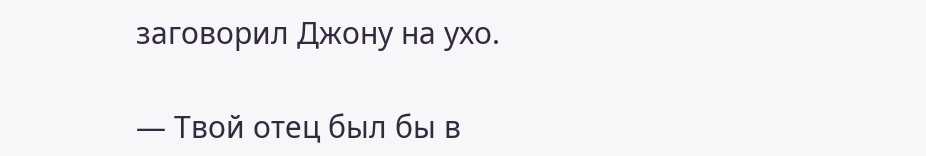заговорил Джону на ухо.

— Твой отец был бы в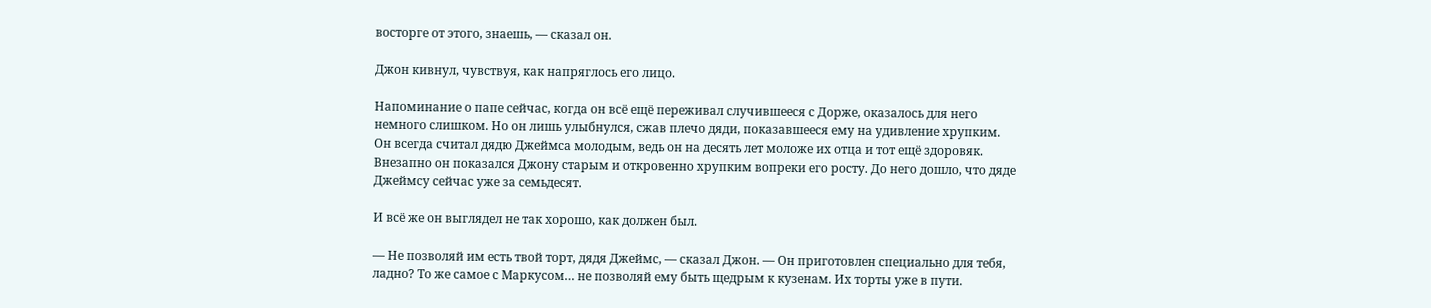восторге от этого, знаешь, — сказал он.

Джон кивнул, чувствуя, как напряглось его лицо.

Напоминание о папе сейчас, когда он всё ещё переживал случившееся с Дорже, оказалось для него немного слишком. Но он лишь улыбнулся, сжав плечо дяди, показавшееся ему на удивление хрупким. Он всегда считал дядю Джеймса молодым, ведь он на десять лет моложе их отца и тот ещё здоровяк. Внезапно он показался Джону старым и откровенно хрупким вопреки его росту. До него дошло, что дяде Джеймсу сейчас уже за семьдесят.

И всё же он выглядел не так хорошо, как должен был.

— Не позволяй им есть твой торт, дядя Джеймс, — сказал Джон. — Он приготовлен специально для тебя, ладно? То же самое с Маркусом… не позволяй ему быть щедрым к кузенам. Их торты уже в пути.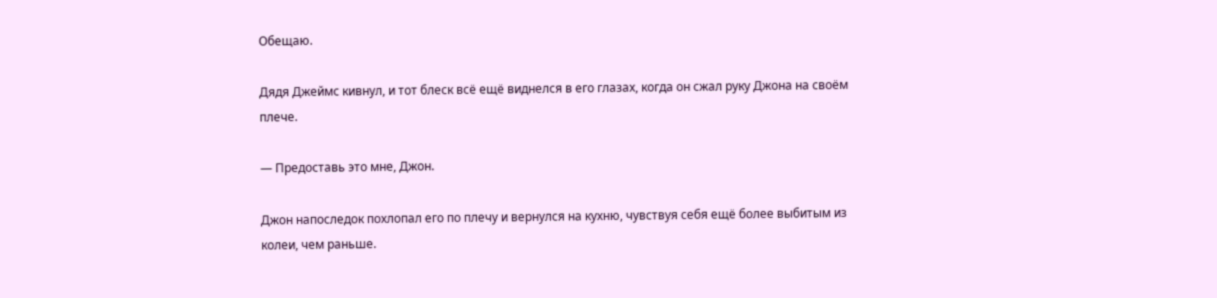Обещаю.

Дядя Джеймс кивнул, и тот блеск всё ещё виднелся в его глазах, когда он сжал руку Джона на своём плече.

— Предоставь это мне, Джон.

Джон напоследок похлопал его по плечу и вернулся на кухню, чувствуя себя ещё более выбитым из колеи, чем раньше.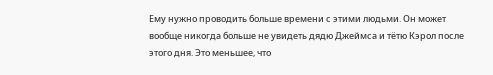Ему нужно проводить больше времени с этими людьми. Он может вообще никогда больше не увидеть дядю Джеймса и тётю Кэрол после этого дня. Это меньшее, что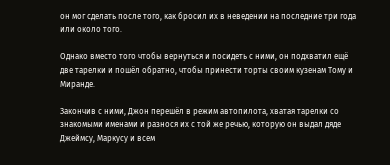он мог сделать после того, как бросил их в неведении на последние три года или около того.

Однако вместо того чтобы вернуться и посидеть с ними, он подхватил ещё две тарелки и пошёл обратно, чтобы принести торты своим кузенам Тому и Миранде.

Закончив с ними, Джон перешёл в режим автопилота, хватая тарелки со знакомыми именами и разнося их с той же речью, которую он выдал дяде Джеймсу, Маркусу и всем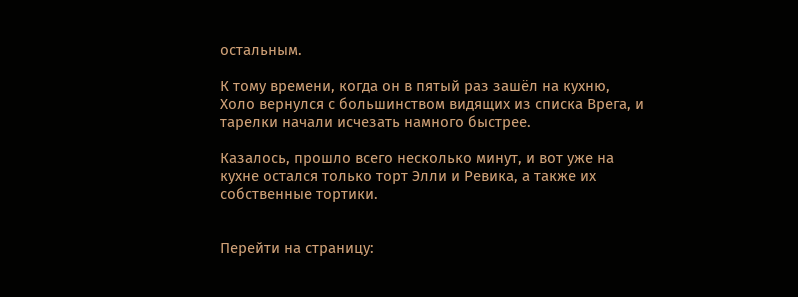остальным.

К тому времени, когда он в пятый раз зашёл на кухню, Холо вернулся с большинством видящих из списка Врега, и тарелки начали исчезать намного быстрее.

Казалось, прошло всего несколько минут, и вот уже на кухне остался только торт Элли и Ревика, а также их собственные тортики.


Перейти на страницу: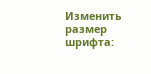Изменить размер шрифта: